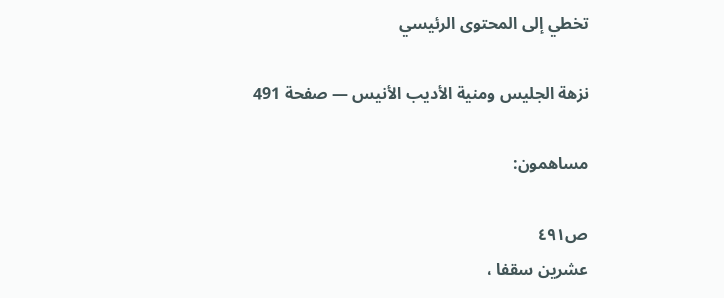تخطي إلى المحتوى الرئيسي

نزهة الجليس ومنية الأديب الأنيس — صفحة 491

مساهمون:

ص٤٩١
عشرين سقفا ،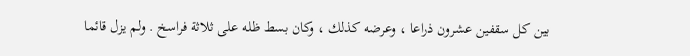بين كل سقفين عشرون ذراعا ، وعرضه كذلك ، وكان بسط ظله على ثلاثة فراسخ . ولم يزل قائما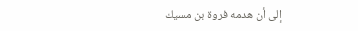إلى أن هدمه فروة بن مسيك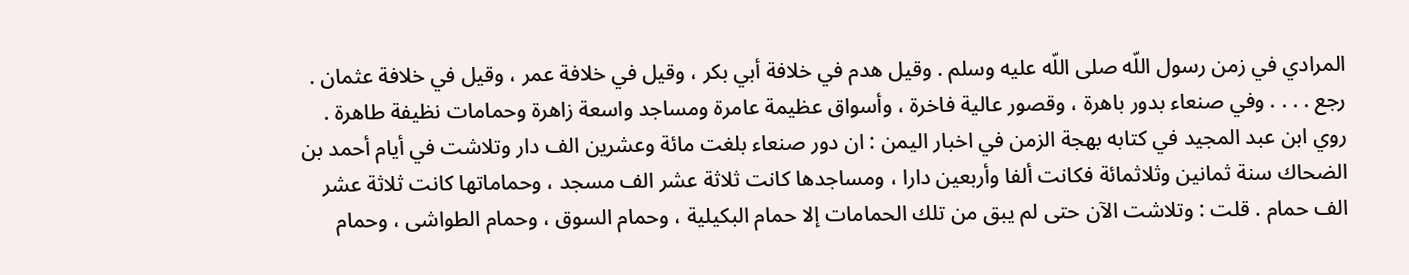المرادي في زمن رسول اللّه صلى اللّه عليه وسلم . وقيل هدم في خلافة أبي بكر ، وقيل في خلافة عمر ، وقيل في خلافة عثمان . رجع . . . . وفي صنعاء بدور باهرة ، وقصور عالية فاخرة ، وأسواق عظيمة عامرة ومساجد واسعة زاهرة وحمامات نظيفة طاهرة . روي ابن عبد المجيد في كتابه بهجة الزمن في اخبار اليمن : ان دور صنعاء بلغت مائة وعشرين الف دار وتلاشت في أيام أحمد بن الضحاك سنة ثمانين وثلاثمائة فكانت ألفا وأربعين دارا ، ومساجدها كانت ثلاثة عشر الف مسجد ، وحماماتها كانت ثلاثة عشر الف حمام . قلت : وتلاشت الآن حتى لم يبق من تلك الحمامات إلا حمام البكيلية ، وحمام السوق ، وحمام الطواشى ، وحمام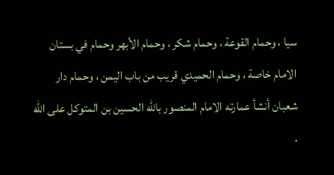سيا ، وحمام القوعة ، وحمام شكر ، وحمام الأبهر وحمام في بستان الامام خاصة ، وحمام الحميدي قريب من باب اليمن ، وحمام دار شعبان أنشأ عمارته الامام المنصور باللّه الحسين بن المتوكل على اللّه .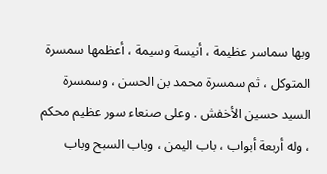وبها سماسر عظيمة ، أنيسة وسيمة ، أعظمها سمسرة المتوكل ، ثم سمسرة محمد بن الحسن ، وسمسرة السيد حسين الأخفش . وعلى صنعاء سور عظيم محكم ، وله أربعة أبواب ، باب اليمن ، وباب السبح وباب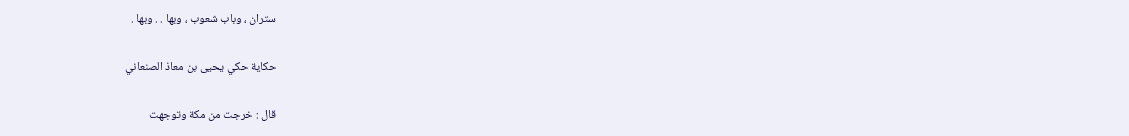ستران ، وباب شعوب ، وبها . . وبها .

حكاية حكي يحيى بن معاذ الصنعاني

قال : خرجت من مكة وتوجهت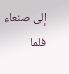إلى صنعاء فلما